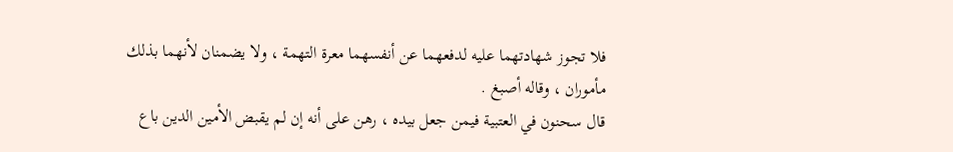فلا تجوز شهادتهما عليه لدفعهما عن أنفسهما معرة التهمة ، ولا يضمنان لأنهما بذلك مأموران ، وقاله أصبغ .
قال سحنون في العتبية فيمن جعل بيده ، رهن على أنه إن لم يقبض الأمين الدين باع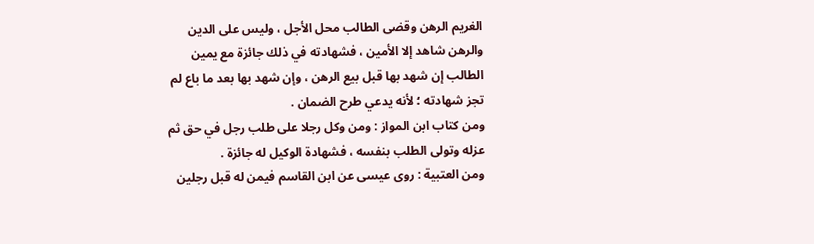الغريم الرهن وقضى الطالب محل الأجل ، وليس على الدين والرهن شاهد إلا الأمين ، فشهادته في ذلك جائزة مع يمين الطالب إن شهد بها قبل بيع الرهن ، وإن شهد بها بعد ما باع لم تجز شهادته ؛ لأنه يدعي طرح الضمان .
ومن كتاب ابن المواز : ومن وكل رجلا على طلب رجل في حق ثم عزله وتولى الطلب بنفسه ، فشهادة الوكيل له جائزة .
ومن العتبية : روى عيسى عن ابن القاسم فيمن له قبل رجلين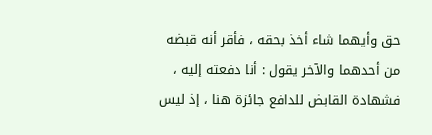حق وأيهما شاء أخذ بحقه ، فأقر أنه قبضه من أحدهما والآخر يقول : أنا دفعته إليه ، فشهادة القابض للدافع جائزة هنا ، إذ ليس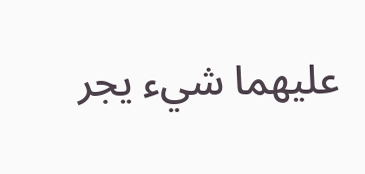عليهما شيء يجر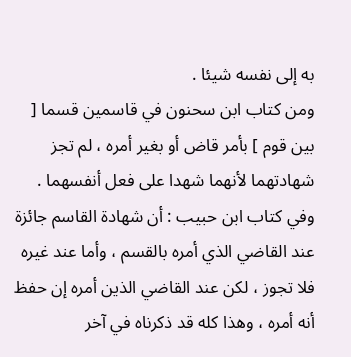به إلى نفسه شيئا .
ومن كتاب ابن سحنون في قاسمين قسما [ بين قوم ] بأمر قاض أو بغير أمره ، لم تجز شهادتهما لأنهما شهدا على فعل أنفسهما .
وفي كتاب ابن حبيب : أن شهادة القاسم جائزة عند القاضي الذي أمره بالقسم ، وأما عند غيره فلا تجوز ، لكن عند القاضي الذين أمره إن حفظ أنه أمره ، وهذا كله قد ذكرناه في آخر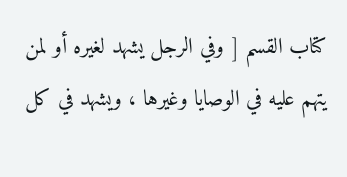كتاب القسم [ وفي الرجل يشهد لغيره أو لمن يتهم عليه في الوصايا وغيرها ، ويشهد في كل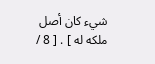شيء كان أصل ملكه له ] . [ 8 /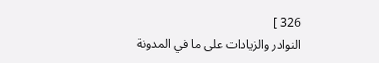326 ]
النوادر والزيادات على ما في المدونة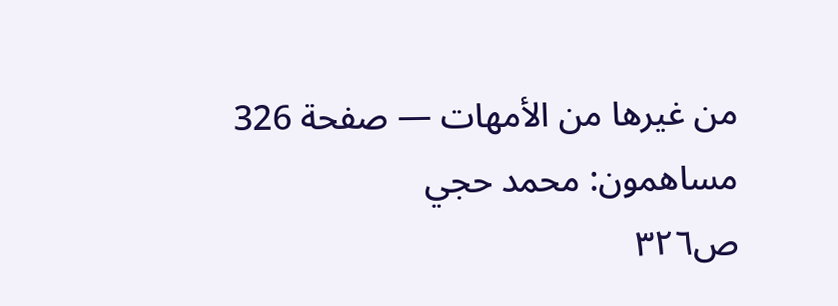من غيرها من الأمهات — صفحة 326
مساهمون: محمد حجي
ص٣٢٦